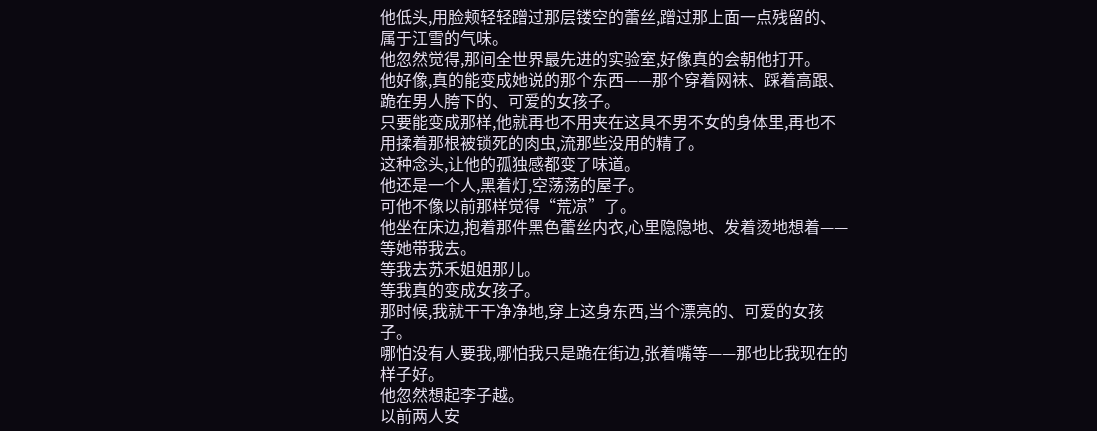他低头,用脸颊轻轻蹭过那层镂空的蕾丝,蹭过那上面一点残留的、属于江雪的气味。
他忽然觉得,那间全世界最先进的实验室,好像真的会朝他打开。
他好像,真的能变成她说的那个东西——那个穿着网袜、踩着高跟、跪在男人胯下的、可爱的女孩子。
只要能变成那样,他就再也不用夹在这具不男不女的身体里,再也不用揉着那根被锁死的肉虫,流那些没用的精了。
这种念头,让他的孤独感都变了味道。
他还是一个人,黑着灯,空荡荡的屋子。
可他不像以前那样觉得“荒凉”了。
他坐在床边,抱着那件黑色蕾丝内衣,心里隐隐地、发着烫地想着——等她带我去。
等我去苏禾姐姐那儿。
等我真的变成女孩子。
那时候,我就干干净净地,穿上这身东西,当个漂亮的、可爱的女孩子。
哪怕没有人要我,哪怕我只是跪在街边,张着嘴等——那也比我现在的样子好。
他忽然想起李子越。
以前两人安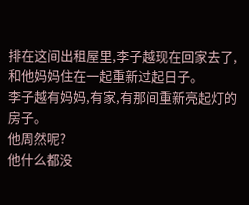排在这间出租屋里,李子越现在回家去了,和他妈妈住在一起重新过起日子。
李子越有妈妈,有家,有那间重新亮起灯的房子。
他周然呢?
他什么都没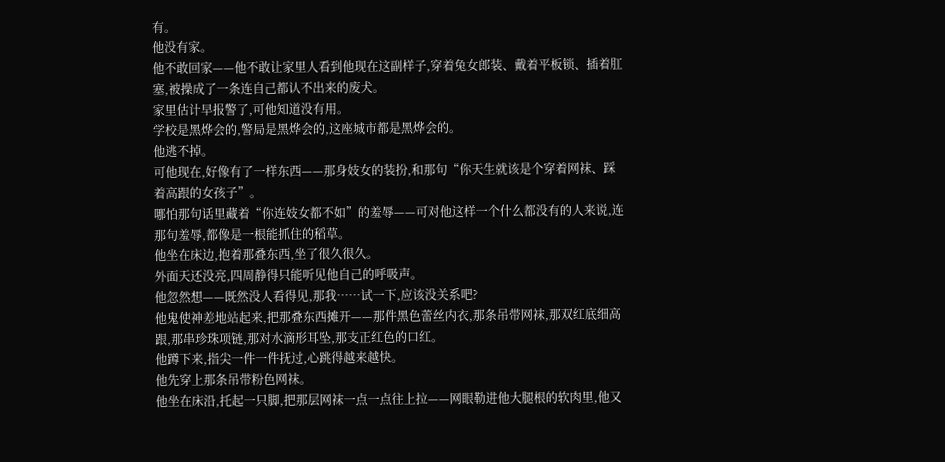有。
他没有家。
他不敢回家——他不敢让家里人看到他现在这副样子,穿着兔女郎装、戴着平板锁、插着肛塞,被操成了一条连自己都认不出来的废犬。
家里估计早报警了,可他知道没有用。
学校是黑烨会的,警局是黑烨会的,这座城市都是黑烨会的。
他逃不掉。
可他现在,好像有了一样东西——那身妓女的装扮,和那句“你天生就该是个穿着网袜、踩着高跟的女孩子”。
哪怕那句话里藏着“你连妓女都不如”的羞辱——可对他这样一个什么都没有的人来说,连那句羞辱,都像是一根能抓住的稻草。
他坐在床边,抱着那叠东西,坐了很久很久。
外面天还没亮,四周静得只能听见他自己的呼吸声。
他忽然想——既然没人看得见,那我……试一下,应该没关系吧?
他鬼使神差地站起来,把那叠东西摊开——那件黑色蕾丝内衣,那条吊带网袜,那双红底细高跟,那串珍珠项链,那对水滴形耳坠,那支正红色的口红。
他蹲下来,指尖一件一件抚过,心跳得越来越快。
他先穿上那条吊带粉色网袜。
他坐在床沿,托起一只脚,把那层网袜一点一点往上拉——网眼勒进他大腿根的软肉里,他又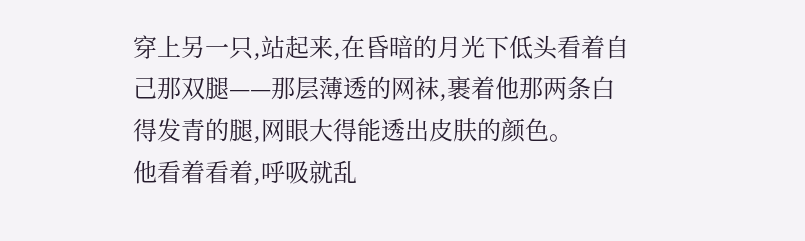穿上另一只,站起来,在昏暗的月光下低头看着自己那双腿——那层薄透的网袜,裹着他那两条白得发青的腿,网眼大得能透出皮肤的颜色。
他看着看着,呼吸就乱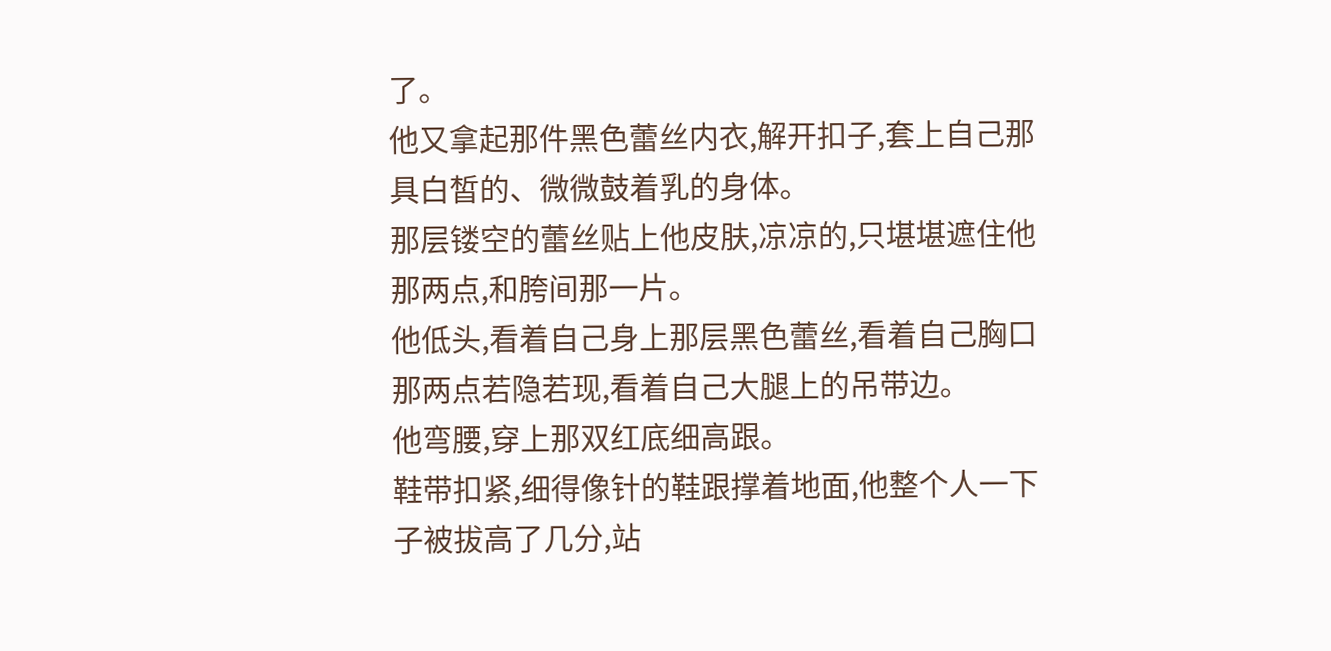了。
他又拿起那件黑色蕾丝内衣,解开扣子,套上自己那具白皙的、微微鼓着乳的身体。
那层镂空的蕾丝贴上他皮肤,凉凉的,只堪堪遮住他那两点,和胯间那一片。
他低头,看着自己身上那层黑色蕾丝,看着自己胸口那两点若隐若现,看着自己大腿上的吊带边。
他弯腰,穿上那双红底细高跟。
鞋带扣紧,细得像针的鞋跟撑着地面,他整个人一下子被拔高了几分,站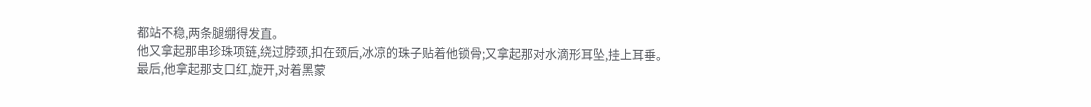都站不稳,两条腿绷得发直。
他又拿起那串珍珠项链,绕过脖颈,扣在颈后,冰凉的珠子贴着他锁骨;又拿起那对水滴形耳坠,挂上耳垂。
最后,他拿起那支口红,旋开,对着黑蒙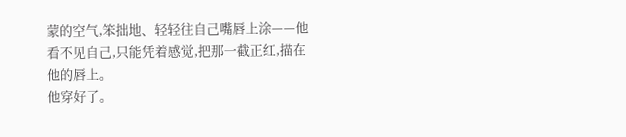蒙的空气,笨拙地、轻轻往自己嘴唇上涂——他看不见自己,只能凭着感觉,把那一截正红,描在他的唇上。
他穿好了。